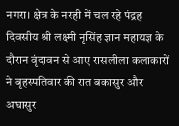नगरा। क्षेत्र के नरही में चल रहे पंद्रह दिवसीय श्री लक्ष्मी नृसिंह ज्ञान महायज्ञ के दौरान वृंदावन से आए रासलीला कलाकारों ने बृहस्पतिवार की रात बकासुर और अघासुर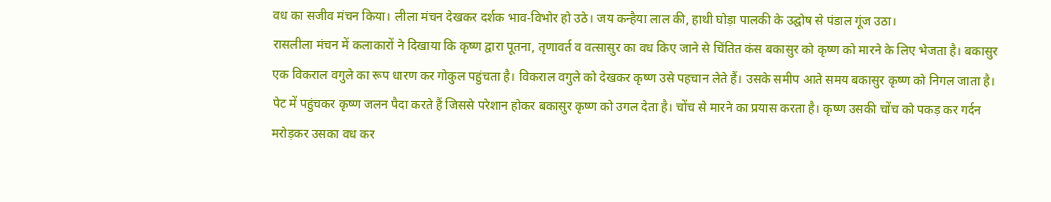वध का सजीव मंचन किया। लीला मंचन देखकर दर्शक भाव-विभोर हो उठे। जय कन्हैया लाल की, हाथी घोड़ा पालकी के उद्घोष से पंडाल गूंज उठा।
रासलीला मंचन में कलाकारों ने दिखाया कि कृष्ण द्वारा पूतना, तृणावर्त व वत्सासुर का वध किए जाने से चिंतित कंस बकासुर को कृष्ण को मारने के लिए भेजता है। बकासुर एक विकराल वगुले का रूप धारण कर गोकुल पहुंचता है। विकराल वगुले को देखकर कृष्ण उसे पहचान लेते हैं। उसके समीप आते समय बकासुर कृष्ण को निगल जाता है।
पेट में पहुंचकर कृष्ण जलन पैदा करते हैं जिससे परेशान होकर बकासुर कृष्ण को उगल देता है। चोंच से मारने का प्रयास करता है। कृष्ण उसकी चोंच को पकड़ कर गर्दन मरोड़कर उसका वध कर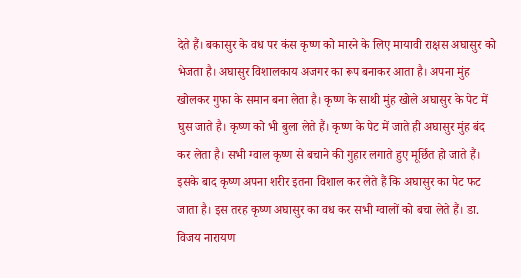देते हैं। बकासुर के वध पर कंस कृष्ण को मारने के लिए मायावी राक्षस अघासुर को भेजता है। अघासुर विशालकाय अजगर का रूप बनाकर आता है। अपना मुंह खोलकर गुफा के समान बना लेता है। कृष्ण के साथी मुंह खोले अघासुर के पेट में घुस जाते है। कृष्ण को भी बुला लेते हैं। कृष्ण के पेट में जाते ही अघासुर मुंह बंद कर लेता है। सभी ग्वाल कृष्ण से बचाने की गुहार लगाते हुए मूर्छित हो जाते हैं। इसके बाद कृष्ण अपना शरीर इतना विशाल कर लेते हैं कि अघासुर का पेट फट जाता है। इस तरह कृष्ण अघासुर का वध कर सभी ग्वालों को बचा लेते हैं। डा. विजय नारायण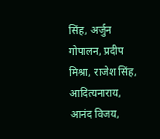सिंह, अर्जुन गोपालन, प्रदीप मिश्रा, राजेश सिंह, आदित्यनाराय, आनंद विजय,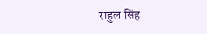राहुल सिंह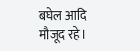बघेल आदि मौजूद रहे।